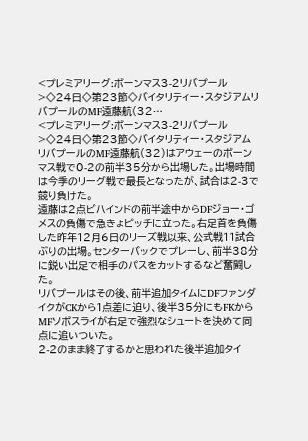<プレミアリーグ:ボーンマス3-2リバプール>◇24日◇第23節◇バイタリティー・スタジアムリバプールのMF遠藤航(32…
<プレミアリーグ:ボーンマス3-2リバプール>◇24日◇第23節◇バイタリティー・スタジアム
リバプールのMF遠藤航(32)はアウェーのボーンマス戦で0-2の前半35分から出場した。出場時間は今季のリーグ戦で最長となったが、試合は2-3で競り負けた。
遠藤は2点ビハインドの前半途中からDFジョー・ゴメスの負傷で急きょピッチに立った。右足首を負傷した昨年12月6日のリーズ戦以来、公式戦11試合ぶりの出場。センターバックでプレーし、前半38分に鋭い出足で相手のパスをカットするなど奮闘した。
リバプールはその後、前半追加タイムにDFファンダイクがCKから1点差に迫り、後半35分にもFKからMFソボスライが右足で強烈なシュートを決めて同点に追いついた。
2-2のまま終了するかと思われた後半追加タイ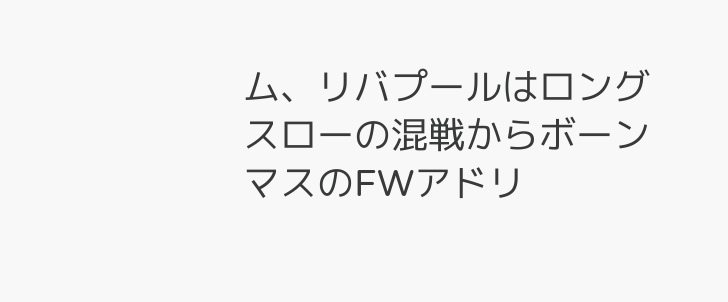ム、リバプールはロングスローの混戦からボーンマスのFWアドリ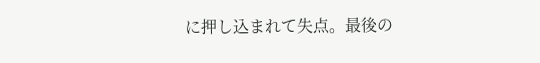に押し込まれて失点。最後の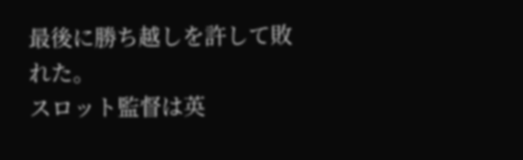最後に勝ち越しを許して敗れた。
スロット監督は英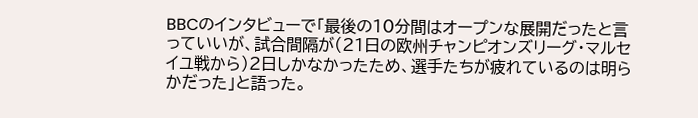BBCのインタビューで「最後の10分間はオープンな展開だったと言っていいが、試合間隔が(21日の欧州チャンピオンズリーグ・マルセイユ戦から)2日しかなかったため、選手たちが疲れているのは明らかだった」と語った。